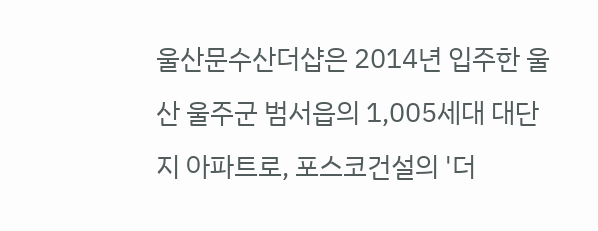울산문수산더샵은 2014년 입주한 울산 울주군 범서읍의 1,005세대 대단지 아파트로, 포스코건설의 '더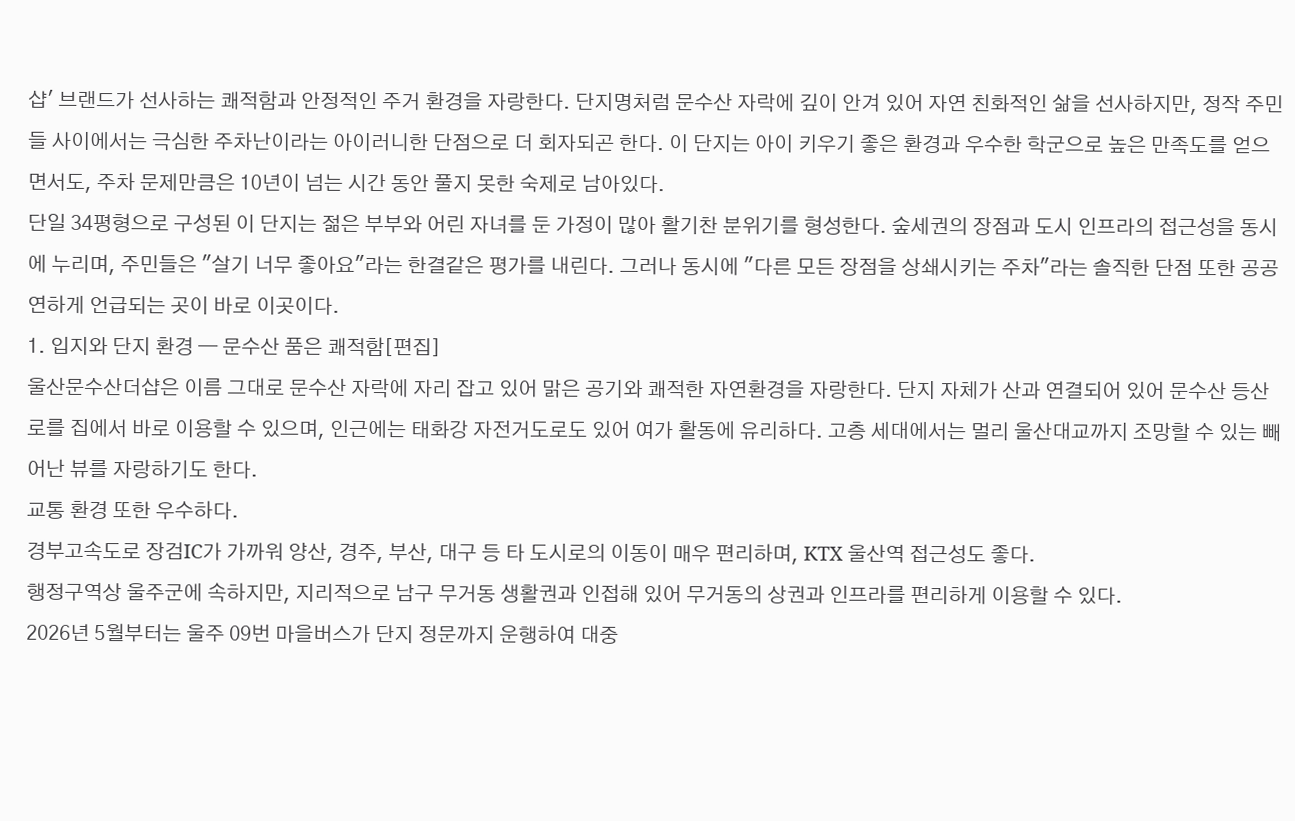샵' 브랜드가 선사하는 쾌적함과 안정적인 주거 환경을 자랑한다. 단지명처럼 문수산 자락에 깊이 안겨 있어 자연 친화적인 삶을 선사하지만, 정작 주민들 사이에서는 극심한 주차난이라는 아이러니한 단점으로 더 회자되곤 한다. 이 단지는 아이 키우기 좋은 환경과 우수한 학군으로 높은 만족도를 얻으면서도, 주차 문제만큼은 10년이 넘는 시간 동안 풀지 못한 숙제로 남아있다.
단일 34평형으로 구성된 이 단지는 젊은 부부와 어린 자녀를 둔 가정이 많아 활기찬 분위기를 형성한다. 숲세권의 장점과 도시 인프라의 접근성을 동시에 누리며, 주민들은 "살기 너무 좋아요"라는 한결같은 평가를 내린다. 그러나 동시에 "다른 모든 장점을 상쇄시키는 주차"라는 솔직한 단점 또한 공공연하게 언급되는 곳이 바로 이곳이다.
1. 입지와 단지 환경 — 문수산 품은 쾌적함[편집]
울산문수산더샵은 이름 그대로 문수산 자락에 자리 잡고 있어 맑은 공기와 쾌적한 자연환경을 자랑한다. 단지 자체가 산과 연결되어 있어 문수산 등산로를 집에서 바로 이용할 수 있으며, 인근에는 태화강 자전거도로도 있어 여가 활동에 유리하다. 고층 세대에서는 멀리 울산대교까지 조망할 수 있는 빼어난 뷰를 자랑하기도 한다.
교통 환경 또한 우수하다.
경부고속도로 장검IC가 가까워 양산, 경주, 부산, 대구 등 타 도시로의 이동이 매우 편리하며, KTX 울산역 접근성도 좋다.
행정구역상 울주군에 속하지만, 지리적으로 남구 무거동 생활권과 인접해 있어 무거동의 상권과 인프라를 편리하게 이용할 수 있다.
2026년 5월부터는 울주 09번 마을버스가 단지 정문까지 운행하여 대중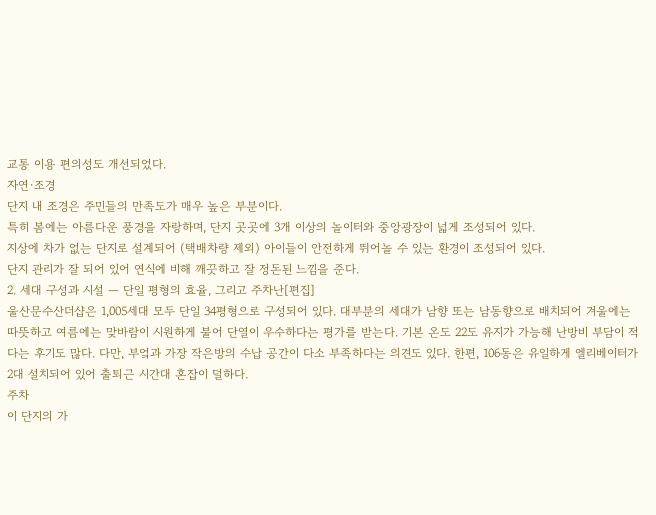교통 이용 편의성도 개선되었다.
자연·조경
단지 내 조경은 주민들의 만족도가 매우 높은 부분이다.
특히 봄에는 아름다운 풍경을 자랑하며, 단지 곳곳에 3개 이상의 놀이터와 중앙광장이 넓게 조성되어 있다.
지상에 차가 없는 단지로 설계되어 (택배차량 제외) 아이들이 안전하게 뛰어놀 수 있는 환경이 조성되어 있다.
단지 관리가 잘 되어 있어 연식에 비해 깨끗하고 잘 정돈된 느낌을 준다.
2. 세대 구성과 시설 — 단일 평형의 효율, 그리고 주차난[편집]
울산문수산더샵은 1,005세대 모두 단일 34평형으로 구성되어 있다. 대부분의 세대가 남향 또는 남동향으로 배치되어 겨울에는 따뜻하고 여름에는 맞바람이 시원하게 불어 단열이 우수하다는 평가를 받는다. 기본 온도 22도 유지가 가능해 난방비 부담이 적다는 후기도 많다. 다만, 부엌과 가장 작은방의 수납 공간이 다소 부족하다는 의견도 있다. 한편, 106동은 유일하게 엘리베이터가 2대 설치되어 있어 출퇴근 시간대 혼잡이 덜하다.
주차
이 단지의 가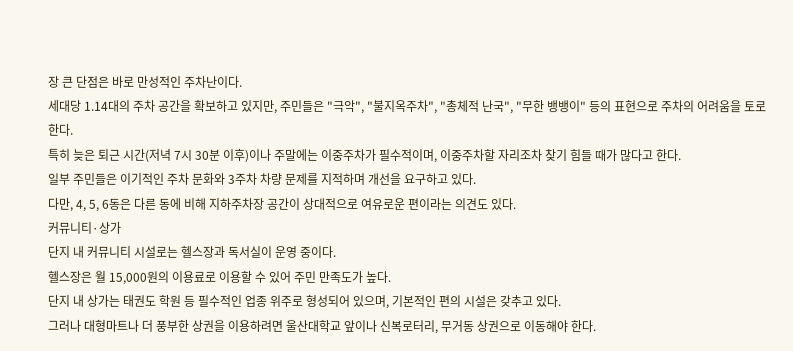장 큰 단점은 바로 만성적인 주차난이다.
세대당 1.14대의 주차 공간을 확보하고 있지만, 주민들은 "극악", "불지옥주차", "총체적 난국", "무한 뱅뱅이" 등의 표현으로 주차의 어려움을 토로한다.
특히 늦은 퇴근 시간(저녁 7시 30분 이후)이나 주말에는 이중주차가 필수적이며, 이중주차할 자리조차 찾기 힘들 때가 많다고 한다.
일부 주민들은 이기적인 주차 문화와 3주차 차량 문제를 지적하며 개선을 요구하고 있다.
다만, 4, 5, 6동은 다른 동에 비해 지하주차장 공간이 상대적으로 여유로운 편이라는 의견도 있다.
커뮤니티·상가
단지 내 커뮤니티 시설로는 헬스장과 독서실이 운영 중이다.
헬스장은 월 15,000원의 이용료로 이용할 수 있어 주민 만족도가 높다.
단지 내 상가는 태권도 학원 등 필수적인 업종 위주로 형성되어 있으며, 기본적인 편의 시설은 갖추고 있다.
그러나 대형마트나 더 풍부한 상권을 이용하려면 울산대학교 앞이나 신복로터리, 무거동 상권으로 이동해야 한다.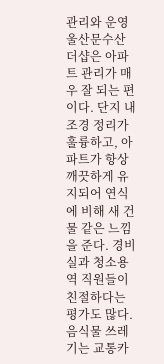관리와 운영
울산문수산더샵은 아파트 관리가 매우 잘 되는 편이다. 단지 내 조경 정리가 훌륭하고, 아파트가 항상 깨끗하게 유지되어 연식에 비해 새 건물 같은 느낌을 준다. 경비실과 청소용역 직원들이 친절하다는 평가도 많다. 음식물 쓰레기는 교통카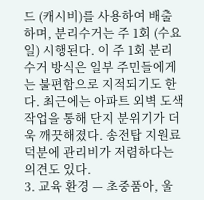드 (캐시비)를 사용하여 배출하며, 분리수거는 주 1회 (수요일) 시행된다. 이 주 1회 분리수거 방식은 일부 주민들에게는 불편함으로 지적되기도 한다. 최근에는 아파트 외벽 도색 작업을 통해 단지 분위기가 더욱 깨끗해졌다. 송전탑 지원료 덕분에 관리비가 저렴하다는 의견도 있다.
3. 교육 환경 — 초중품아, 울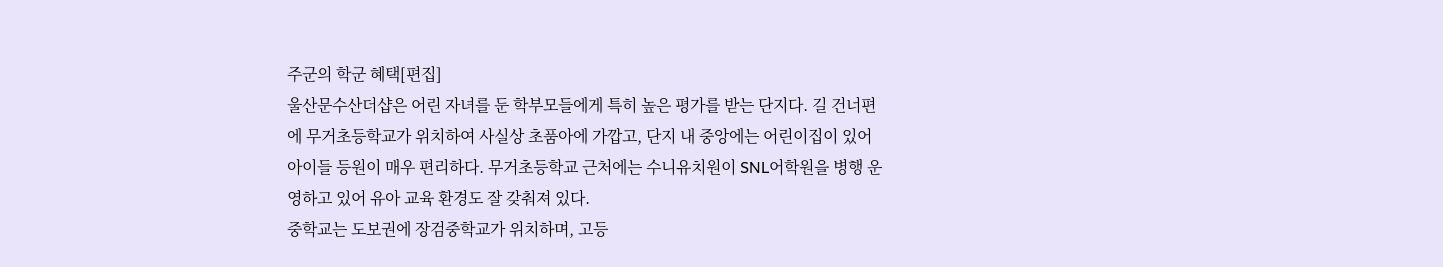주군의 학군 혜택[편집]
울산문수산더샵은 어린 자녀를 둔 학부모들에게 특히 높은 평가를 받는 단지다. 길 건너편에 무거초등학교가 위치하여 사실상 초품아에 가깝고, 단지 내 중앙에는 어린이집이 있어 아이들 등원이 매우 편리하다. 무거초등학교 근처에는 수니유치원이 SNL어학원을 병행 운영하고 있어 유아 교육 환경도 잘 갖춰져 있다.
중학교는 도보권에 장검중학교가 위치하며, 고등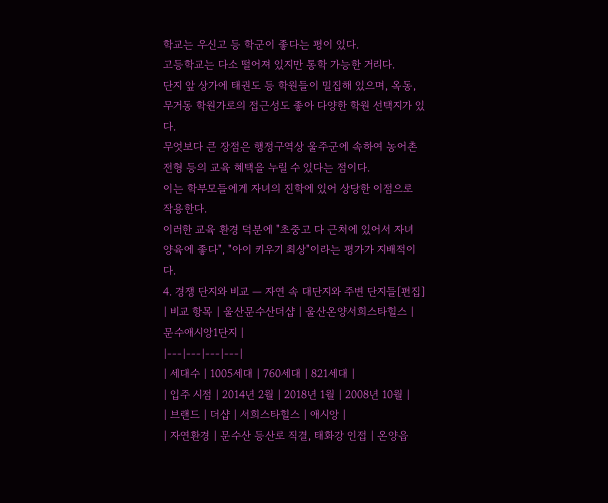학교는 우신고 등 학군이 좋다는 평이 있다.
고등학교는 다소 떨어져 있지만 통학 가능한 거리다.
단지 앞 상가에 태권도 등 학원들이 밀집해 있으며, 옥동, 무거동 학원가로의 접근성도 좋아 다양한 학원 선택지가 있다.
무엇보다 큰 장점은 행정구역상 울주군에 속하여 농어촌전형 등의 교육 혜택을 누릴 수 있다는 점이다.
이는 학부모들에게 자녀의 진학에 있어 상당한 이점으로 작용한다.
이러한 교육 환경 덕분에 "초중고 다 근처에 있어서 자녀 양육에 좋다", "아이 키우기 최상"이라는 평가가 지배적이다.
4. 경쟁 단지와 비교 — 자연 속 대단지와 주변 단지들[편집]
| 비교 항목 | 울산문수산더샵 | 울산온양서희스타힐스 | 문수애시앙1단지 |
|---|---|---|---|
| 세대수 | 1005세대 | 760세대 | 821세대 |
| 입주 시점 | 2014년 2월 | 2018년 1월 | 2008년 10월 |
| 브랜드 | 더샵 | 서희스타힐스 | 애시앙 |
| 자연환경 | 문수산 등산로 직결, 태화강 인접 | 온양읍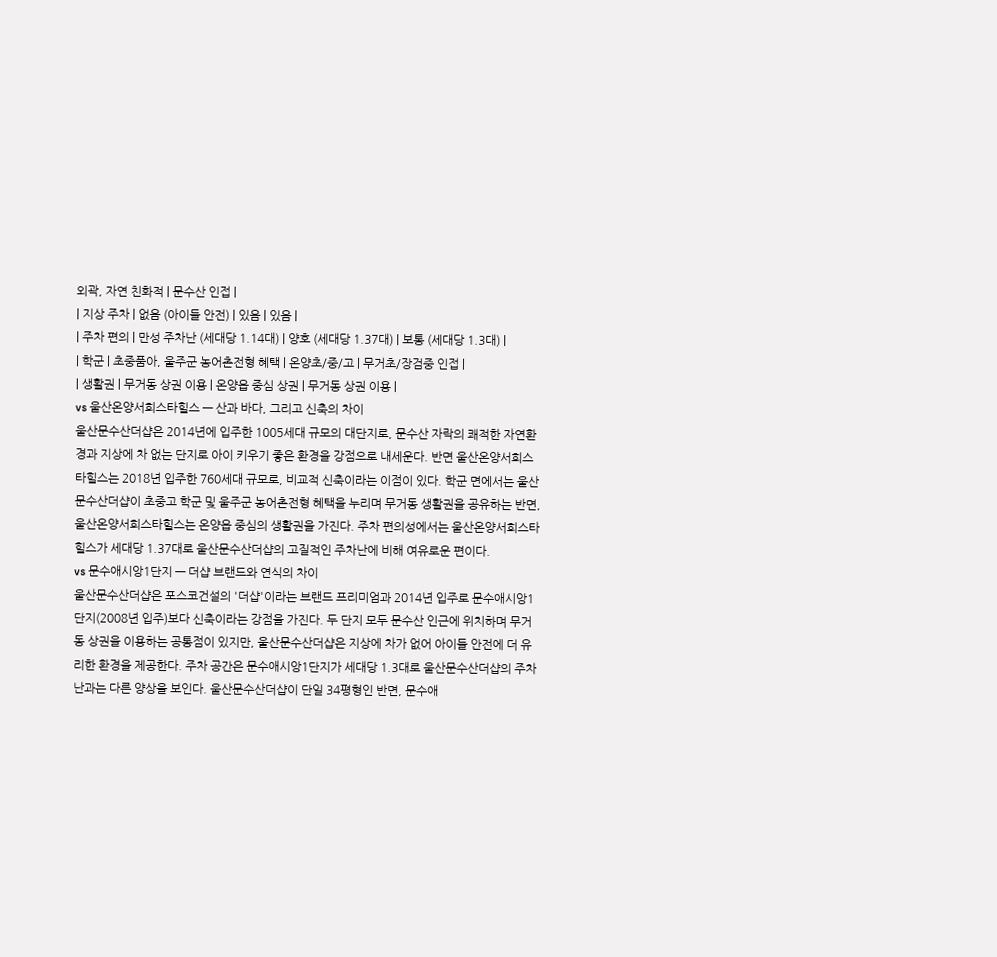외곽, 자연 친화적 | 문수산 인접 |
| 지상 주차 | 없음 (아이들 안전) | 있음 | 있음 |
| 주차 편의 | 만성 주차난 (세대당 1.14대) | 양호 (세대당 1.37대) | 보통 (세대당 1.3대) |
| 학군 | 초중품아, 울주군 농어촌전형 혜택 | 온양초/중/고 | 무거초/장검중 인접 |
| 생활권 | 무거동 상권 이용 | 온양읍 중심 상권 | 무거동 상권 이용 |
vs 울산온양서희스타힐스 — 산과 바다, 그리고 신축의 차이
울산문수산더샵은 2014년에 입주한 1005세대 규모의 대단지로, 문수산 자락의 쾌적한 자연환경과 지상에 차 없는 단지로 아이 키우기 좋은 환경을 강점으로 내세운다. 반면 울산온양서희스타힐스는 2018년 입주한 760세대 규모로, 비교적 신축이라는 이점이 있다. 학군 면에서는 울산문수산더샵이 초중고 학군 및 울주군 농어촌전형 혜택을 누리며 무거동 생활권을 공유하는 반면, 울산온양서희스타힐스는 온양읍 중심의 생활권을 가진다. 주차 편의성에서는 울산온양서희스타힐스가 세대당 1.37대로 울산문수산더샵의 고질적인 주차난에 비해 여유로운 편이다.
vs 문수애시앙1단지 — 더샵 브랜드와 연식의 차이
울산문수산더샵은 포스코건설의 '더샵'이라는 브랜드 프리미엄과 2014년 입주로 문수애시앙1단지(2008년 입주)보다 신축이라는 강점을 가진다. 두 단지 모두 문수산 인근에 위치하며 무거동 상권을 이용하는 공통점이 있지만, 울산문수산더샵은 지상에 차가 없어 아이들 안전에 더 유리한 환경을 제공한다. 주차 공간은 문수애시앙1단지가 세대당 1.3대로 울산문수산더샵의 주차난과는 다른 양상을 보인다. 울산문수산더샵이 단일 34평형인 반면, 문수애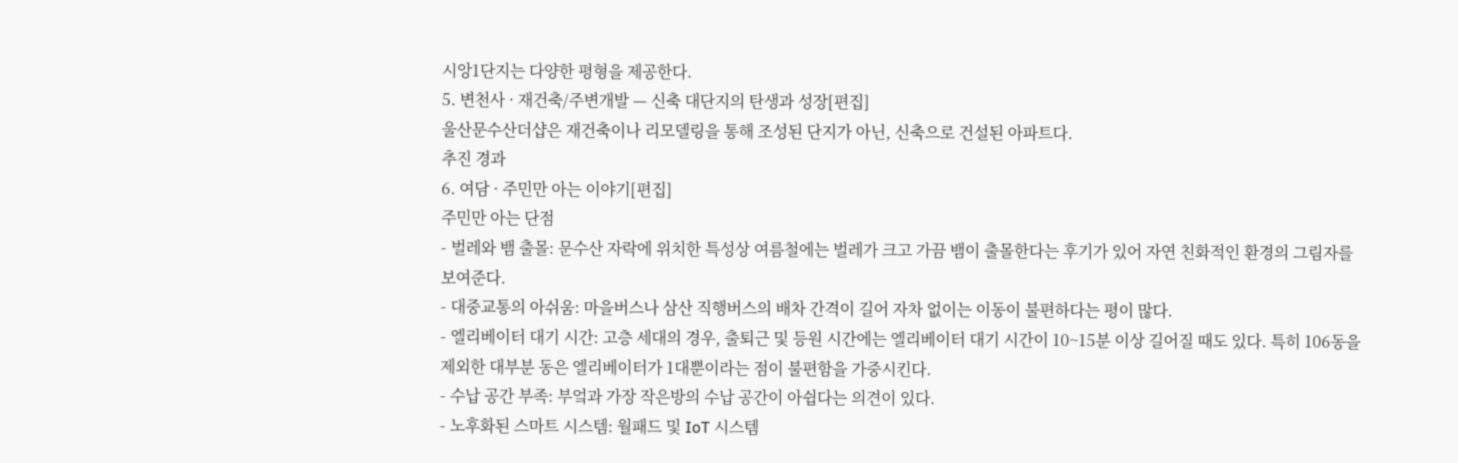시앙1단지는 다양한 평형을 제공한다.
5. 변천사 · 재건축/주변개발 — 신축 대단지의 탄생과 성장[편집]
울산문수산더샵은 재건축이나 리모델링을 통해 조성된 단지가 아닌, 신축으로 건설된 아파트다.
추진 경과
6. 여담 · 주민만 아는 이야기[편집]
주민만 아는 단점
- 벌레와 뱀 출몰: 문수산 자락에 위치한 특성상 여름철에는 벌레가 크고 가끔 뱀이 출몰한다는 후기가 있어 자연 친화적인 환경의 그림자를 보여준다.
- 대중교통의 아쉬움: 마을버스나 삼산 직행버스의 배차 간격이 길어 자차 없이는 이동이 불편하다는 평이 많다.
- 엘리베이터 대기 시간: 고층 세대의 경우, 출퇴근 및 등원 시간에는 엘리베이터 대기 시간이 10~15분 이상 길어질 때도 있다. 특히 106동을 제외한 대부분 동은 엘리베이터가 1대뿐이라는 점이 불편함을 가중시킨다.
- 수납 공간 부족: 부엌과 가장 작은방의 수납 공간이 아쉽다는 의견이 있다.
- 노후화된 스마트 시스템: 월패드 및 IoT 시스템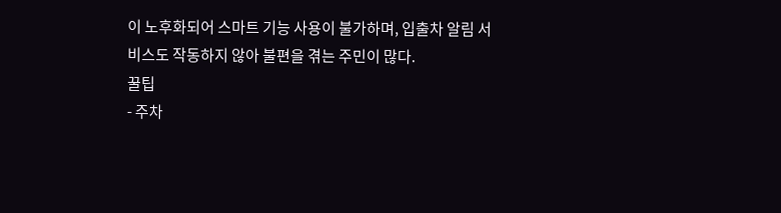이 노후화되어 스마트 기능 사용이 불가하며, 입출차 알림 서비스도 작동하지 않아 불편을 겪는 주민이 많다.
꿀팁
- 주차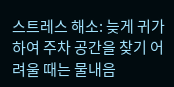스트레스 해소: 늦게 귀가하여 주차 공간을 찾기 어려울 때는 물내음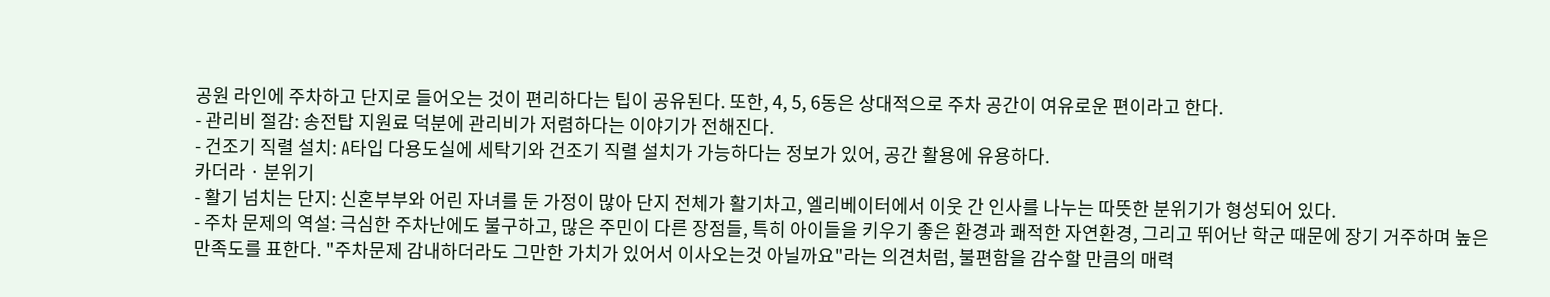공원 라인에 주차하고 단지로 들어오는 것이 편리하다는 팁이 공유된다. 또한, 4, 5, 6동은 상대적으로 주차 공간이 여유로운 편이라고 한다.
- 관리비 절감: 송전탑 지원료 덕분에 관리비가 저렴하다는 이야기가 전해진다.
- 건조기 직렬 설치: A타입 다용도실에 세탁기와 건조기 직렬 설치가 가능하다는 정보가 있어, 공간 활용에 유용하다.
카더라 · 분위기
- 활기 넘치는 단지: 신혼부부와 어린 자녀를 둔 가정이 많아 단지 전체가 활기차고, 엘리베이터에서 이웃 간 인사를 나누는 따뜻한 분위기가 형성되어 있다.
- 주차 문제의 역설: 극심한 주차난에도 불구하고, 많은 주민이 다른 장점들, 특히 아이들을 키우기 좋은 환경과 쾌적한 자연환경, 그리고 뛰어난 학군 때문에 장기 거주하며 높은 만족도를 표한다. "주차문제 감내하더라도 그만한 가치가 있어서 이사오는것 아닐까요"라는 의견처럼, 불편함을 감수할 만큼의 매력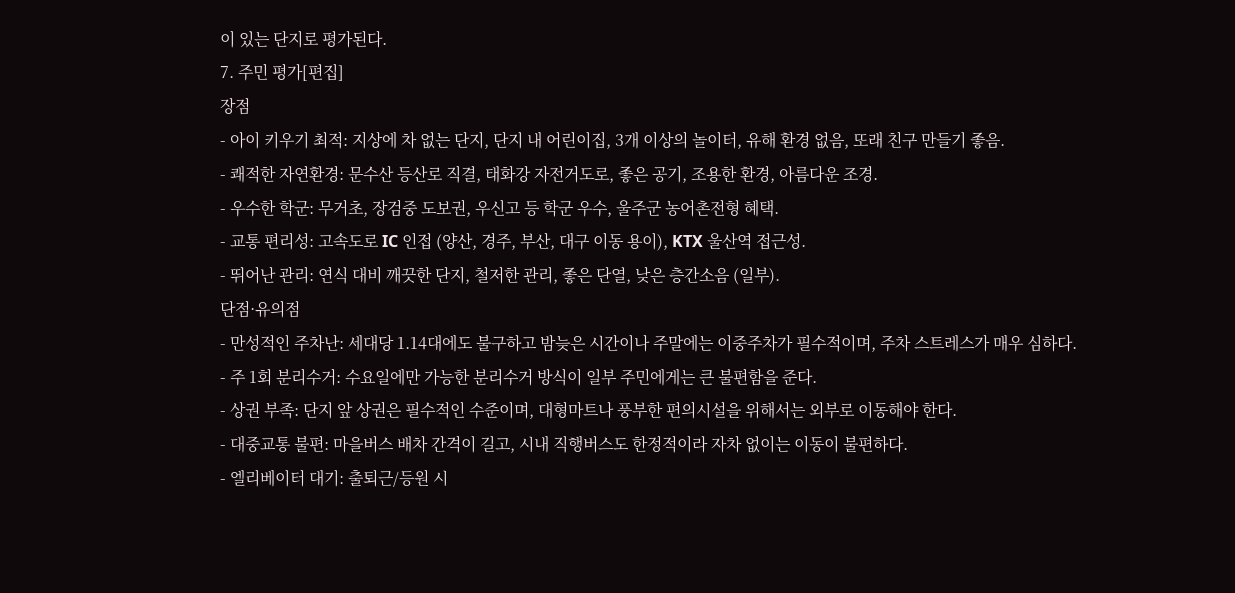이 있는 단지로 평가된다.
7. 주민 평가[편집]
장점
- 아이 키우기 최적: 지상에 차 없는 단지, 단지 내 어린이집, 3개 이상의 놀이터, 유해 환경 없음, 또래 친구 만들기 좋음.
- 쾌적한 자연환경: 문수산 등산로 직결, 태화강 자전거도로, 좋은 공기, 조용한 환경, 아름다운 조경.
- 우수한 학군: 무거초, 장검중 도보권, 우신고 등 학군 우수, 울주군 농어촌전형 혜택.
- 교통 편리성: 고속도로 IC 인접 (양산, 경주, 부산, 대구 이동 용이), KTX 울산역 접근성.
- 뛰어난 관리: 연식 대비 깨끗한 단지, 철저한 관리, 좋은 단열, 낮은 층간소음 (일부).
단점·유의점
- 만성적인 주차난: 세대당 1.14대에도 불구하고 밤늦은 시간이나 주말에는 이중주차가 필수적이며, 주차 스트레스가 매우 심하다.
- 주 1회 분리수거: 수요일에만 가능한 분리수거 방식이 일부 주민에게는 큰 불편함을 준다.
- 상권 부족: 단지 앞 상권은 필수적인 수준이며, 대형마트나 풍부한 편의시설을 위해서는 외부로 이동해야 한다.
- 대중교통 불편: 마을버스 배차 간격이 길고, 시내 직행버스도 한정적이라 자차 없이는 이동이 불편하다.
- 엘리베이터 대기: 출퇴근/등원 시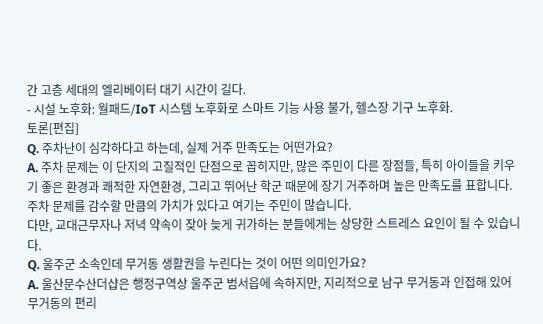간 고층 세대의 엘리베이터 대기 시간이 길다.
- 시설 노후화: 월패드/IoT 시스템 노후화로 스마트 기능 사용 불가, 헬스장 기구 노후화.
토론[편집]
Q. 주차난이 심각하다고 하는데, 실제 거주 만족도는 어떤가요?
A. 주차 문제는 이 단지의 고질적인 단점으로 꼽히지만, 많은 주민이 다른 장점들, 특히 아이들을 키우기 좋은 환경과 쾌적한 자연환경, 그리고 뛰어난 학군 때문에 장기 거주하며 높은 만족도를 표합니다.
주차 문제를 감수할 만큼의 가치가 있다고 여기는 주민이 많습니다.
다만, 교대근무자나 저녁 약속이 잦아 늦게 귀가하는 분들에게는 상당한 스트레스 요인이 될 수 있습니다.
Q. 울주군 소속인데 무거동 생활권을 누린다는 것이 어떤 의미인가요?
A. 울산문수산더샵은 행정구역상 울주군 범서읍에 속하지만, 지리적으로 남구 무거동과 인접해 있어 무거동의 편리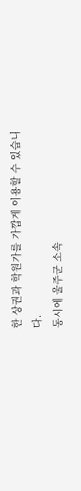한 상권과 학원가를 가깝게 이용할 수 있습니다.
동시에 울주군 소속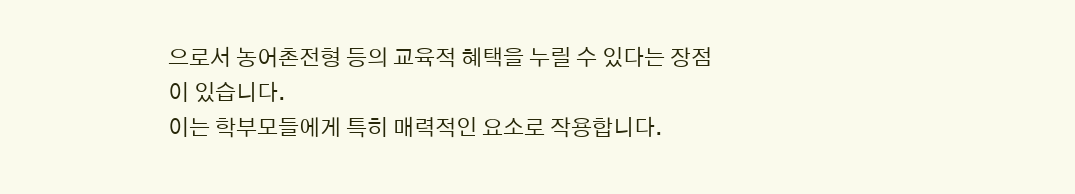으로서 농어촌전형 등의 교육적 혜택을 누릴 수 있다는 장점이 있습니다.
이는 학부모들에게 특히 매력적인 요소로 작용합니다.